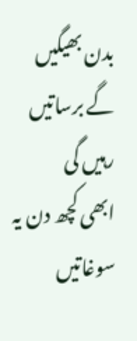بدن بھیگیں گے برساتیں رہیں گی
ابھی کچھ دن یہ سوغاتیں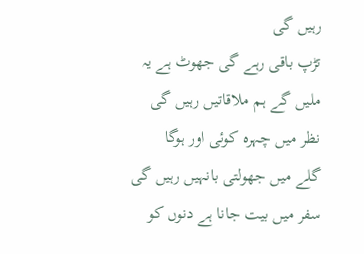رہیں گی
تڑپ باقی رہے گی جھوٹ ہے یہ
ملیں گے ہم ملاقاتیں رہیں گی
نظر میں چہرہ کوئی اور ہوگا
گلے میں جھولتی بانہیں رہیں گی
سفر میں بیت جانا ہے دنوں کو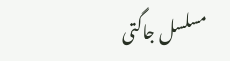مسلسل جاگتی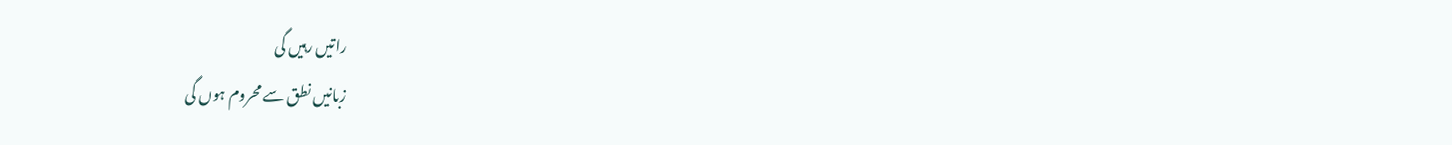راتیں رہیں گی
زبانیں نطق سے محروم ہوں گی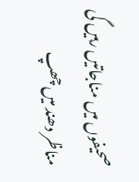صحیفوں میں مناجاتیں رہیں گی
مناظر دھند میں چھپ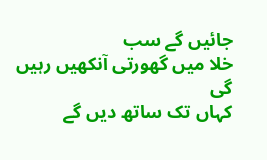جائیں گے سب
خلا میں گھورتی آنکھیں رہیں گی
کہاں تک ساتھ دیں گے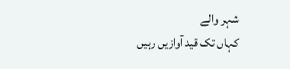شہر والے
کہاں تک قید آوازیں رہیں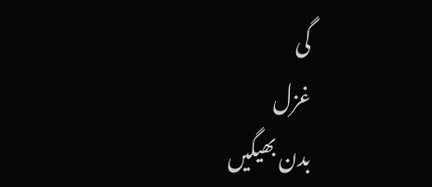گی
غزل
بدن بھیگیں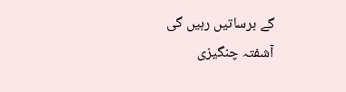گے برساتیں رہیں گی
آشفتہ چنگیزی